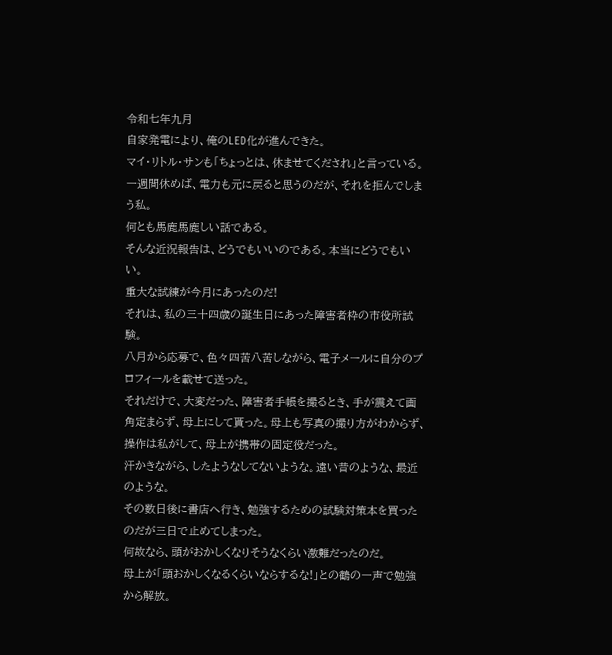令和七年九月
自家発電により、俺のLED化が進んできた。
マイ・リトル・サンも「ちょっとは、休ませてくだされ」と言っている。
一週間休めば、電力も元に戻ると思うのだが、それを拒んでしまう私。
何とも馬鹿馬鹿しい話である。
そんな近況報告は、どうでもいいのである。本当にどうでもいい。
重大な試練が今月にあったのだ!
それは、私の三十四歳の誕生日にあった障害者枠の市役所試験。
八月から応募で、色々四苦八苦しながら、電子メールに自分のプロフィールを載せて送った。
それだけで、大変だった、障害者手帳を撮るとき、手が震えて画角定まらず、母上にして貰った。母上も写真の撮り方がわからず、操作は私がして、母上が携帯の固定役だった。
汗かきながら、したようなしてないような。遠い昔のような、最近のような。
その数日後に書店へ行き、勉強するための試験対策本を買ったのだが三日で止めてしまった。
何故なら、頭がおかしくなりそうなくらい激難だったのだ。
母上が「頭おかしくなるくらいならするな!」との鶴の一声で勉強から解放。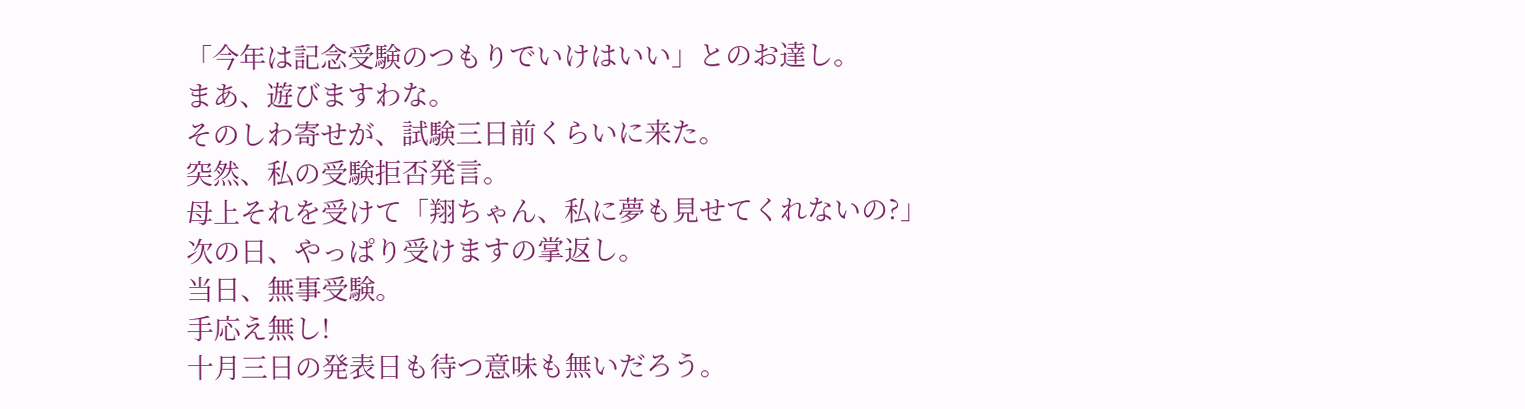「今年は記念受験のつもりでいけはいい」とのお達し。
まあ、遊びますわな。
そのしわ寄せが、試験三日前くらいに来た。
突然、私の受験拒否発言。
母上それを受けて「翔ちゃん、私に夢も見せてくれないの?」
次の日、やっぱり受けますの掌返し。
当日、無事受験。
手応え無し!
十月三日の発表日も待つ意味も無いだろう。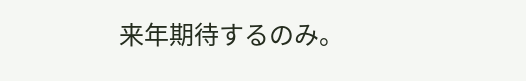来年期待するのみ。